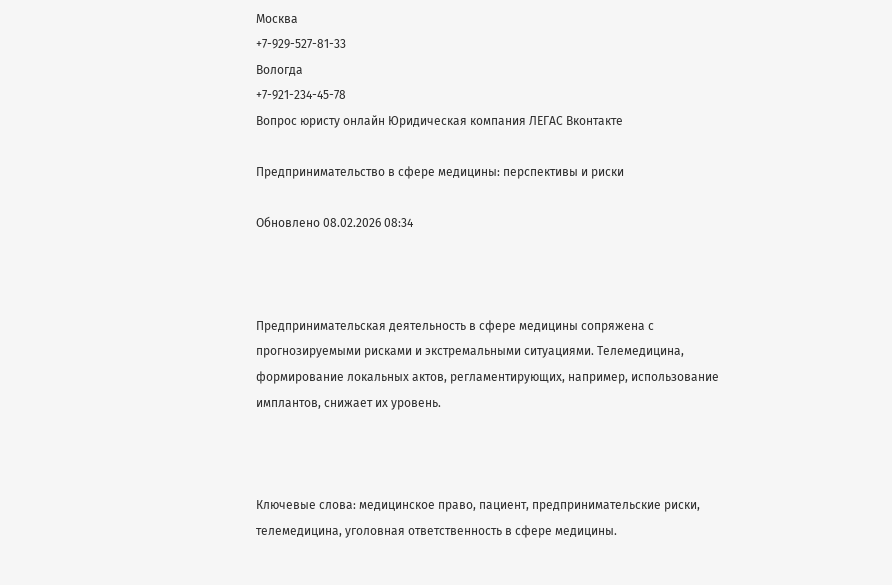Москва
+7-929-527-81-33
Вологда
+7-921-234-45-78
Вопрос юристу онлайн Юридическая компания ЛЕГАС Вконтакте

Предпринимательство в сфере медицины: перспективы и риски

Обновлено 08.02.2026 08:34



Предпринимательская деятельность в сфере медицины сопряжена с прогнозируемыми рисками и экстремальными ситуациями. Телемедицина, формирование локальных актов, регламентирующих, например, использование имплантов, снижает их уровень.



Ключевые слова: медицинское право, пациент, предпринимательские риски, телемедицина, уголовная ответственность в сфере медицины.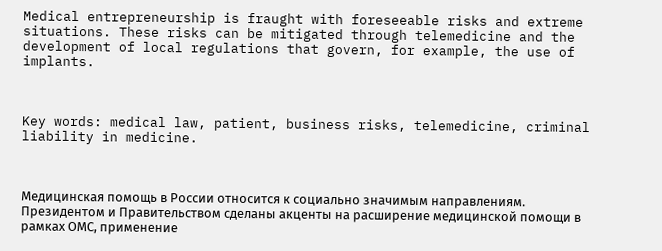Medical entrepreneurship is fraught with foreseeable risks and extreme situations. These risks can be mitigated through telemedicine and the development of local regulations that govern, for example, the use of implants.



Key words: medical law, patient, business risks, telemedicine, criminal liability in medicine.



Медицинская помощь в России относится к социально значимым направлениям. Президентом и Правительством сделаны акценты на расширение медицинской помощи в рамках ОМС, применение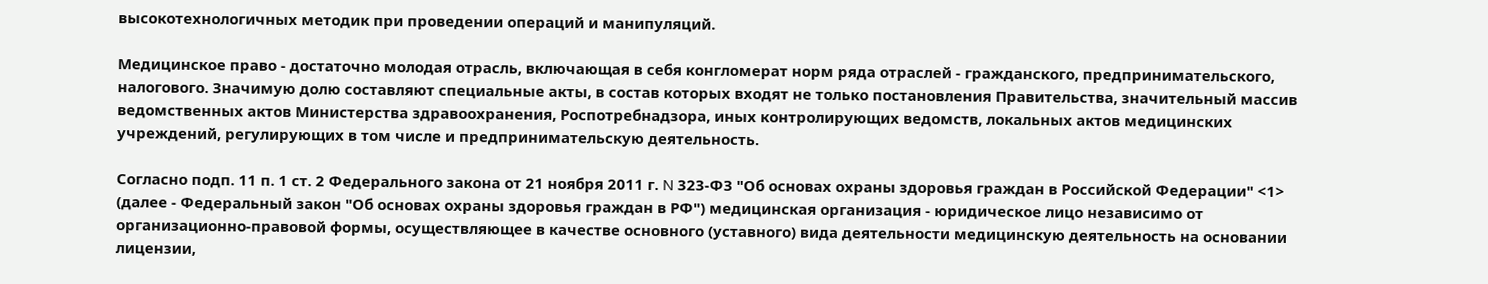высокотехнологичных методик при проведении операций и манипуляций.

Медицинское право - достаточно молодая отрасль, включающая в себя конгломерат норм ряда отраслей - гражданского, предпринимательского, налогового. Значимую долю составляют специальные акты, в состав которых входят не только постановления Правительства, значительный массив ведомственных актов Министерства здравоохранения, Роспотребнадзора, иных контролирующих ведомств, локальных актов медицинских учреждений, регулирующих в том числе и предпринимательскую деятельность.

Согласно подп. 11 п. 1 ст. 2 Федерального закона от 21 ноября 2011 г. N 323-ФЗ "Об основах охраны здоровья граждан в Российской Федерации" <1> (далее - Федеральный закон "Об основах охраны здоровья граждан в РФ") медицинская организация - юридическое лицо независимо от организационно-правовой формы, осуществляющее в качестве основного (уставного) вида деятельности медицинскую деятельность на основании лицензии,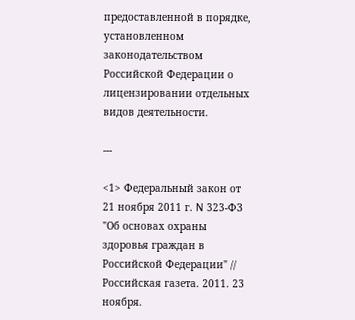предоставленной в порядке, установленном законодательством Российской Федерации о лицензировании отдельных видов деятельности.

---

<1> Федеральный закон от 21 ноября 2011 г. N 323-ФЗ "Об основах охраны здоровья граждан в Российской Федерации" // Российская газета. 2011. 23 ноября.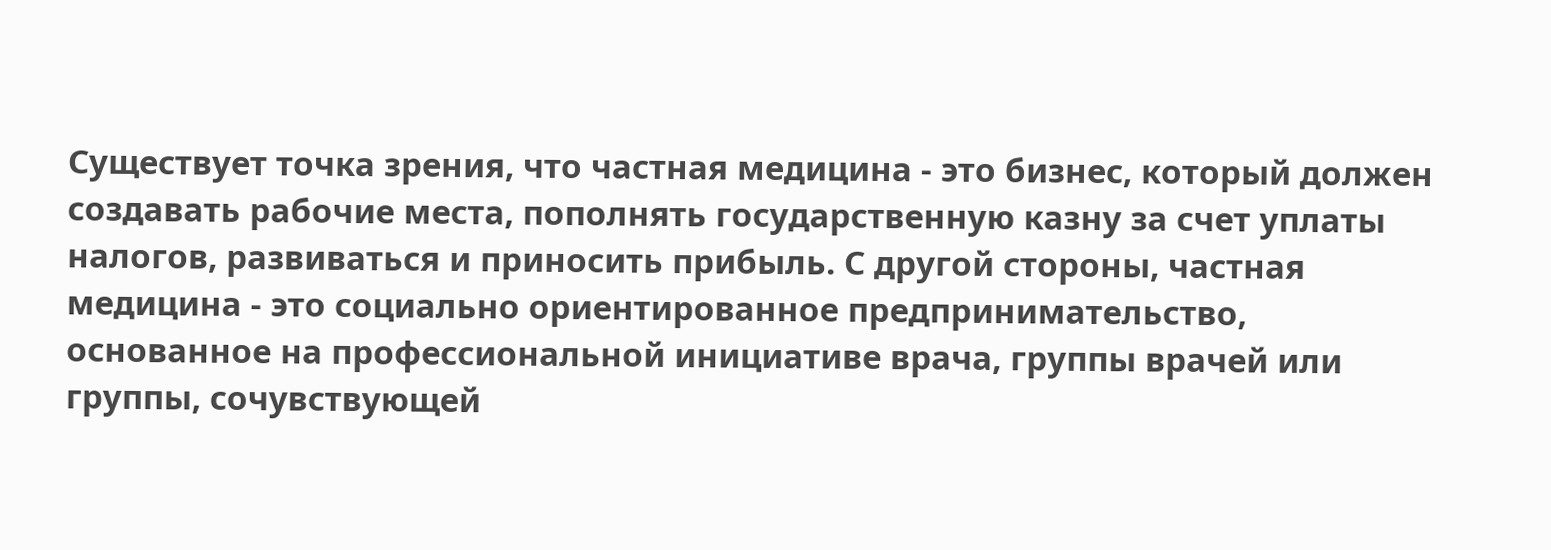Существует точка зрения, что частная медицина - это бизнес, который должен создавать рабочие места, пополнять государственную казну за счет уплаты налогов, развиваться и приносить прибыль. С другой стороны, частная медицина - это социально ориентированное предпринимательство, основанное на профессиональной инициативе врача, группы врачей или группы, сочувствующей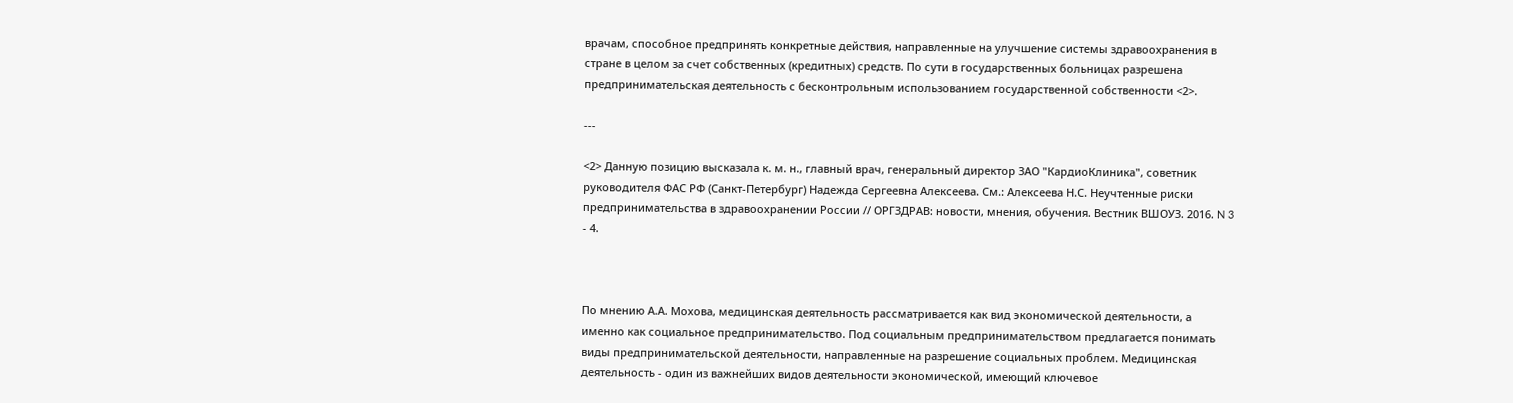врачам, способное предпринять конкретные действия, направленные на улучшение системы здравоохранения в стране в целом за счет собственных (кредитных) средств. По сути в государственных больницах разрешена предпринимательская деятельность с бесконтрольным использованием государственной собственности <2>.

---

<2> Данную позицию высказала к. м. н., главный врач, генеральный директор ЗАО "КардиоКлиника", советник руководителя ФАС РФ (Санкт-Петербург) Надежда Сергеевна Алексеева. См.: Алексеева Н.С. Неучтенные риски предпринимательства в здравоохранении России // ОРГЗДРАВ: новости, мнения, обучения. Вестник ВШОУЗ. 2016. N 3 - 4.



По мнению А.А. Мохова, медицинская деятельность рассматривается как вид экономической деятельности, а именно как социальное предпринимательство. Под социальным предпринимательством предлагается понимать виды предпринимательской деятельности, направленные на разрешение социальных проблем. Медицинская деятельность - один из важнейших видов деятельности экономической, имеющий ключевое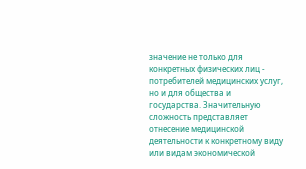значение не только для конкретных физических лиц - потребителей медицинских услуг, но и для общества и государства. Значительную сложность представляет отнесение медицинской деятельности к конкретному виду или видам экономической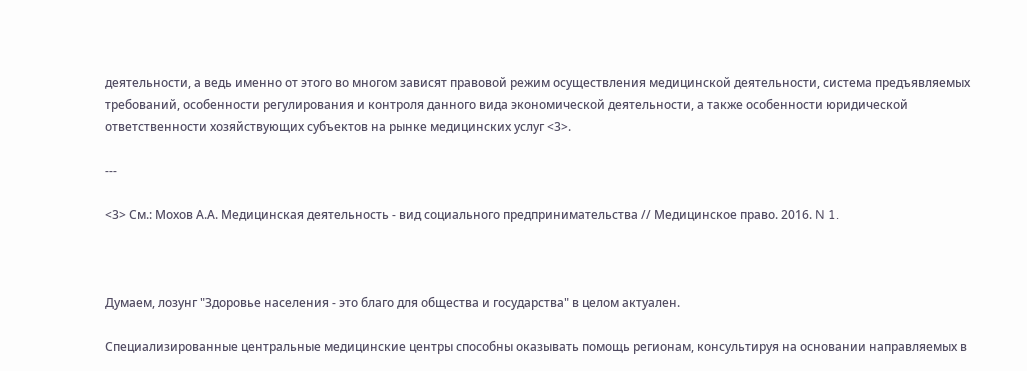деятельности, а ведь именно от этого во многом зависят правовой режим осуществления медицинской деятельности, система предъявляемых требований, особенности регулирования и контроля данного вида экономической деятельности, а также особенности юридической ответственности хозяйствующих субъектов на рынке медицинских услуг <3>.

---

<3> См.: Мохов А.А. Медицинская деятельность - вид социального предпринимательства // Медицинское право. 2016. N 1.



Думаем, лозунг "Здоровье населения - это благо для общества и государства" в целом актуален.

Специализированные центральные медицинские центры способны оказывать помощь регионам, консультируя на основании направляемых в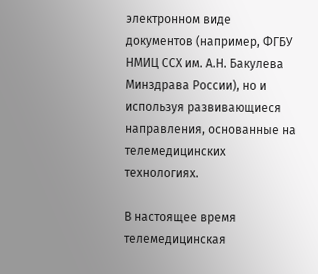электронном виде документов (например, ФГБУ НМИЦ ССХ им. А.Н. Бакулева Минздрава России), но и используя развивающиеся направления, основанные на телемедицинских технологиях.

В настоящее время телемедицинская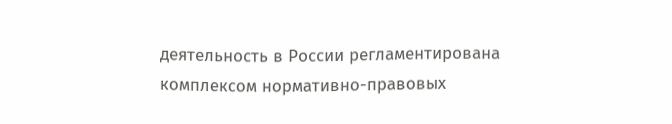деятельность в России регламентирована комплексом нормативно-правовых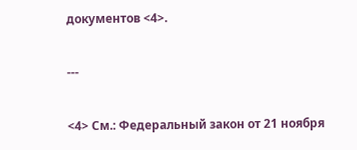документов <4>.

---

<4> См.: Федеральный закон от 21 ноября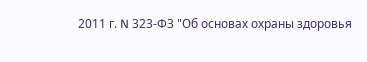2011 г. N 323-ФЗ "Об основах охраны здоровья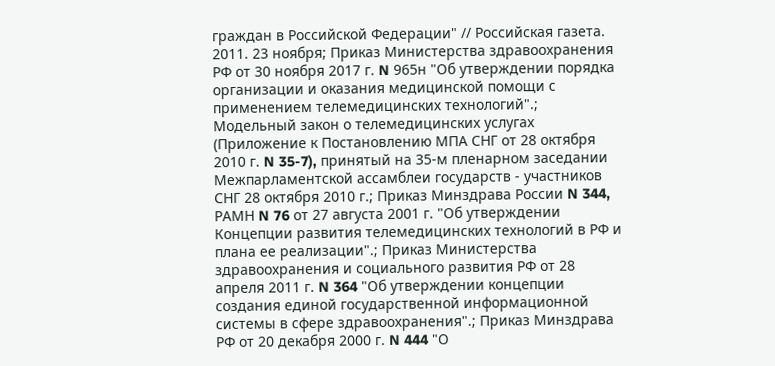граждан в Российской Федерации" // Российская газета. 2011. 23 ноября; Приказ Министерства здравоохранения РФ от 30 ноября 2017 г. N 965н "Об утверждении порядка организации и оказания медицинской помощи с применением телемедицинских технологий".; Модельный закон о телемедицинских услугах (Приложение к Постановлению МПА СНГ от 28 октября 2010 г. N 35-7), принятый на 35-м пленарном заседании Межпарламентской ассамблеи государств - участников СНГ 28 октября 2010 г.; Приказ Минздрава России N 344, РАМН N 76 от 27 августа 2001 г. "Об утверждении Концепции развития телемедицинских технологий в РФ и плана ее реализации".; Приказ Министерства здравоохранения и социального развития РФ от 28 апреля 2011 г. N 364 "Об утверждении концепции создания единой государственной информационной системы в сфере здравоохранения".; Приказ Минздрава РФ от 20 декабря 2000 г. N 444 "О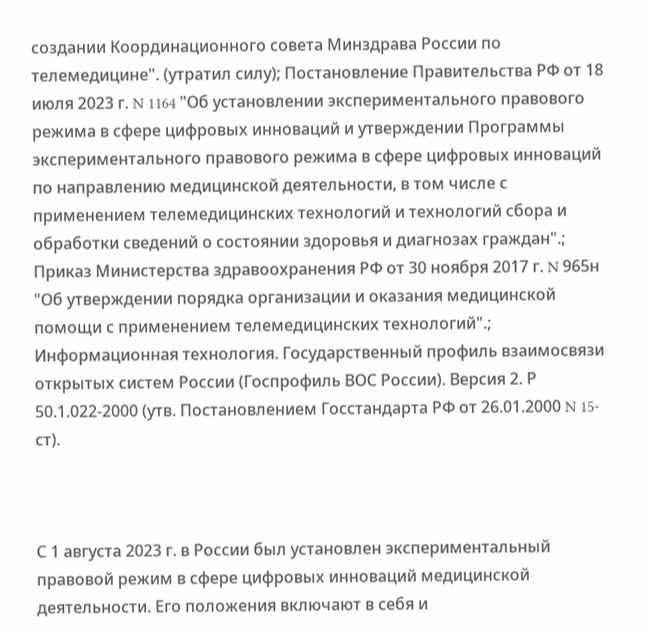создании Координационного совета Минздрава России по телемедицине". (утратил силу); Постановление Правительства РФ от 18 июля 2023 г. N 1164 "Об установлении экспериментального правового режима в сфере цифровых инноваций и утверждении Программы экспериментального правового режима в сфере цифровых инноваций по направлению медицинской деятельности, в том числе с применением телемедицинских технологий и технологий сбора и обработки сведений о состоянии здоровья и диагнозах граждан".; Приказ Министерства здравоохранения РФ от 30 ноября 2017 г. N 965н "Об утверждении порядка организации и оказания медицинской помощи с применением телемедицинских технологий".; Информационная технология. Государственный профиль взаимосвязи открытых систем России (Госпрофиль ВОС России). Версия 2. Р 50.1.022-2000 (утв. Постановлением Госстандарта РФ от 26.01.2000 N 15-ст).



С 1 августа 2023 г. в России был установлен экспериментальный правовой режим в сфере цифровых инноваций медицинской деятельности. Его положения включают в себя и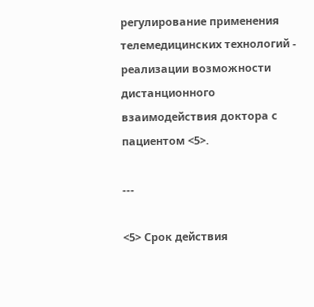регулирование применения телемедицинских технологий - реализации возможности дистанционного взаимодействия доктора с пациентом <5>.

---

<5> Срок действия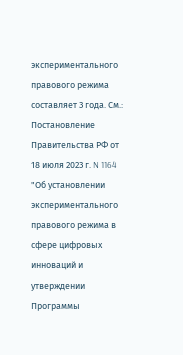экспериментального правового режима составляет 3 года. См.: Постановление Правительства РФ от 18 июля 2023 г. N 1164 "Об установлении экспериментального правового режима в сфере цифровых инноваций и утверждении Программы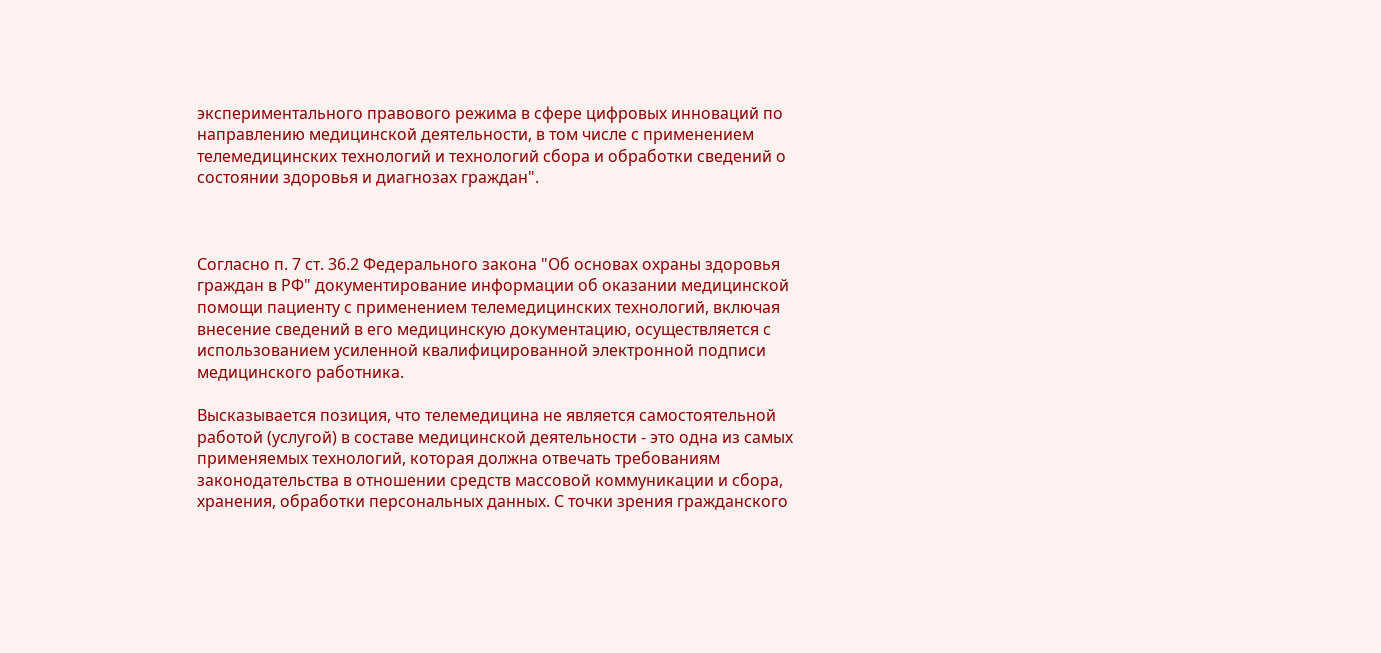экспериментального правового режима в сфере цифровых инноваций по направлению медицинской деятельности, в том числе с применением телемедицинских технологий и технологий сбора и обработки сведений о состоянии здоровья и диагнозах граждан".



Согласно п. 7 ст. 36.2 Федерального закона "Об основах охраны здоровья граждан в РФ" документирование информации об оказании медицинской помощи пациенту с применением телемедицинских технологий, включая внесение сведений в его медицинскую документацию, осуществляется с использованием усиленной квалифицированной электронной подписи медицинского работника.

Высказывается позиция, что телемедицина не является самостоятельной работой (услугой) в составе медицинской деятельности - это одна из самых применяемых технологий, которая должна отвечать требованиям законодательства в отношении средств массовой коммуникации и сбора, хранения, обработки персональных данных. С точки зрения гражданского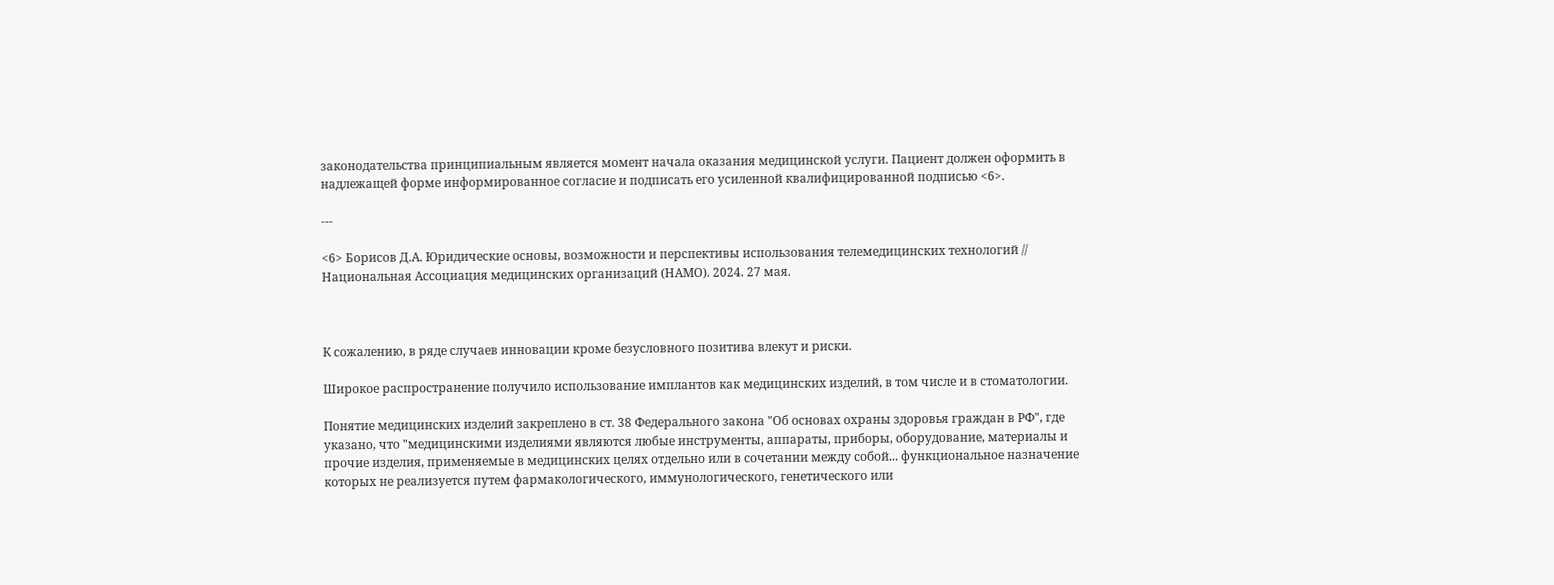законодательства принципиальным является момент начала оказания медицинской услуги. Пациент должен оформить в надлежащей форме информированное согласие и подписать его усиленной квалифицированной подписью <6>.

---

<6> Борисов Д.А. Юридические основы, возможности и перспективы использования телемедицинских технологий // Национальная Ассоциация медицинских организаций (НАМО). 2024. 27 мая.



К сожалению, в ряде случаев инновации кроме безусловного позитива влекут и риски.

Широкое распространение получило использование имплантов как медицинских изделий, в том числе и в стоматологии.

Понятие медицинских изделий закреплено в ст. 38 Федерального закона "Об основах охраны здоровья граждан в РФ", где указано, что "медицинскими изделиями являются любые инструменты, аппараты, приборы, оборудование, материалы и прочие изделия, применяемые в медицинских целях отдельно или в сочетании между собой... функциональное назначение которых не реализуется путем фармакологического, иммунологического, генетического или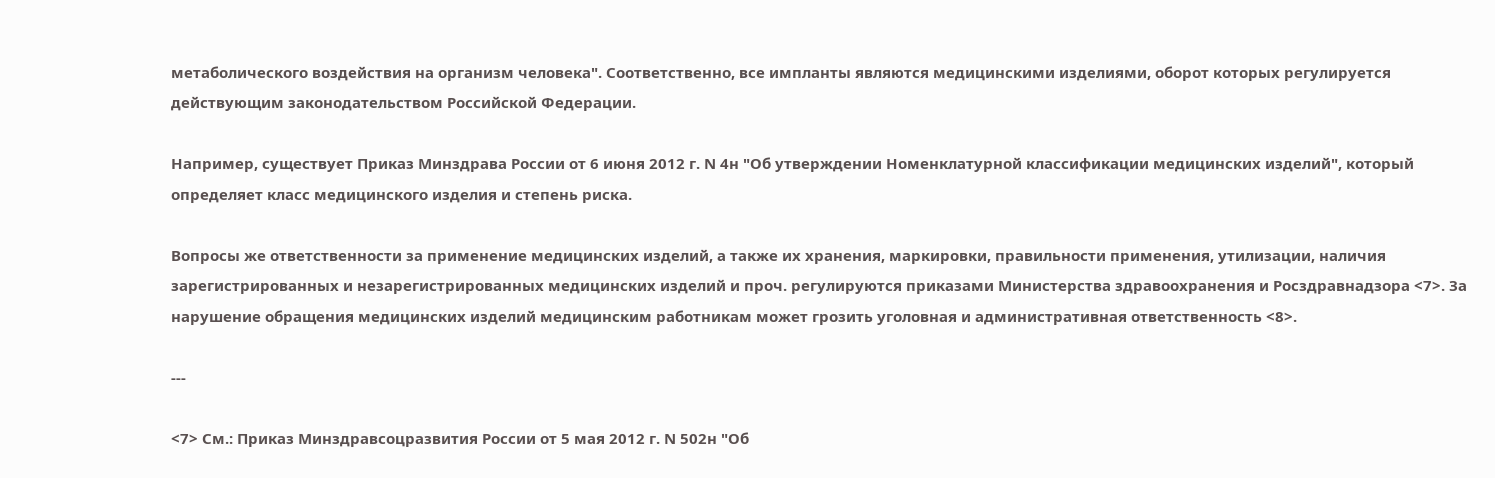метаболического воздействия на организм человека". Соответственно, все импланты являются медицинскими изделиями, оборот которых регулируется действующим законодательством Российской Федерации.

Например, существует Приказ Минздрава России от 6 июня 2012 г. N 4н "Об утверждении Номенклатурной классификации медицинских изделий", который определяет класс медицинского изделия и степень риска.

Вопросы же ответственности за применение медицинских изделий, а также их хранения, маркировки, правильности применения, утилизации, наличия зарегистрированных и незарегистрированных медицинских изделий и проч. регулируются приказами Министерства здравоохранения и Росздравнадзора <7>. За нарушение обращения медицинских изделий медицинским работникам может грозить уголовная и административная ответственность <8>.

---

<7> См.: Приказ Минздравсоцразвития России от 5 мая 2012 г. N 502н "Об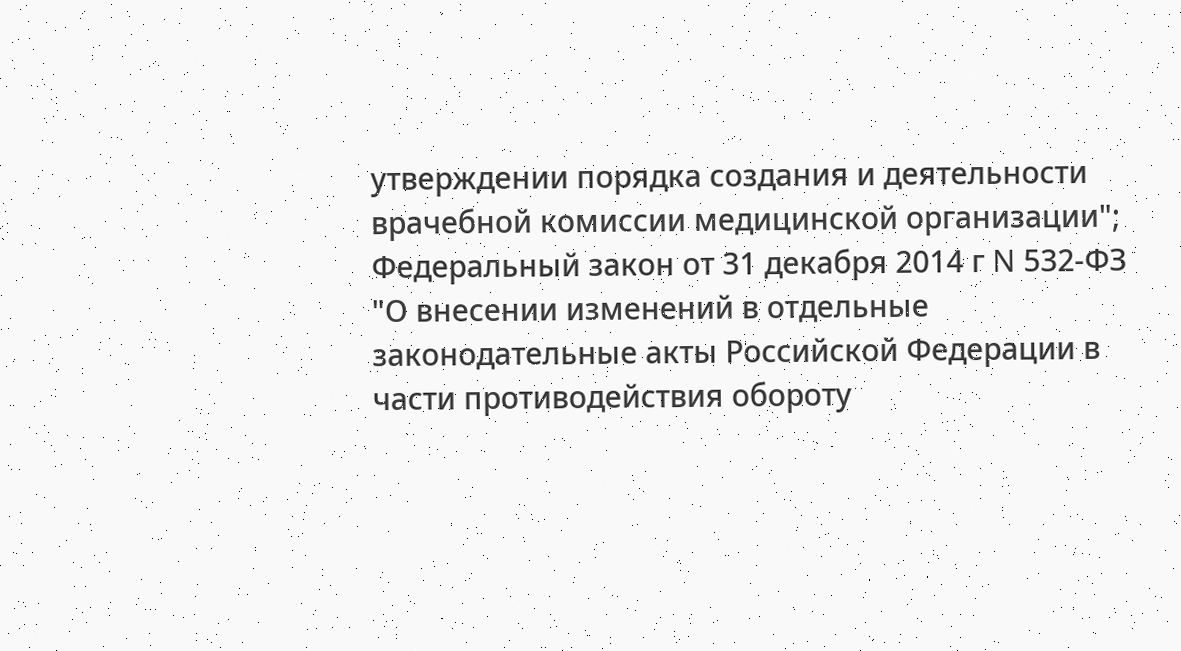утверждении порядка создания и деятельности врачебной комиссии медицинской организации"; Федеральный закон от 31 декабря 2014 г N 532-ФЗ "О внесении изменений в отдельные законодательные акты Российской Федерации в части противодействия обороту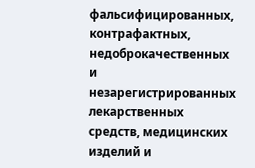фальсифицированных, контрафактных, недоброкачественных и незарегистрированных лекарственных средств, медицинских изделий и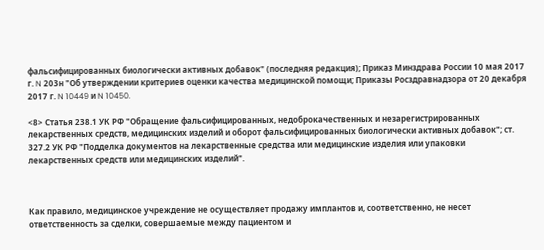фальсифицированных биологически активных добавок" (последняя редакция); Приказ Минздрава России 10 мая 2017 г. N 203н "Об утверждении критериев оценки качества медицинской помощи; Приказы Росздравнадзора от 20 декабря 2017 г. N 10449 и N 10450.

<8> Статья 238.1 УК РФ "Обращение фальсифицированных, недоброкачественных и незарегистрированных лекарственных средств, медицинских изделий и оборот фальсифицированных биологически активных добавок"; ст. 327.2 УК РФ "Подделка документов на лекарственные средства или медицинские изделия или упаковки лекарственных средств или медицинских изделий".



Как правило, медицинское учреждение не осуществляет продажу имплантов и, соответственно, не несет ответственность за сделки, совершаемые между пациентом и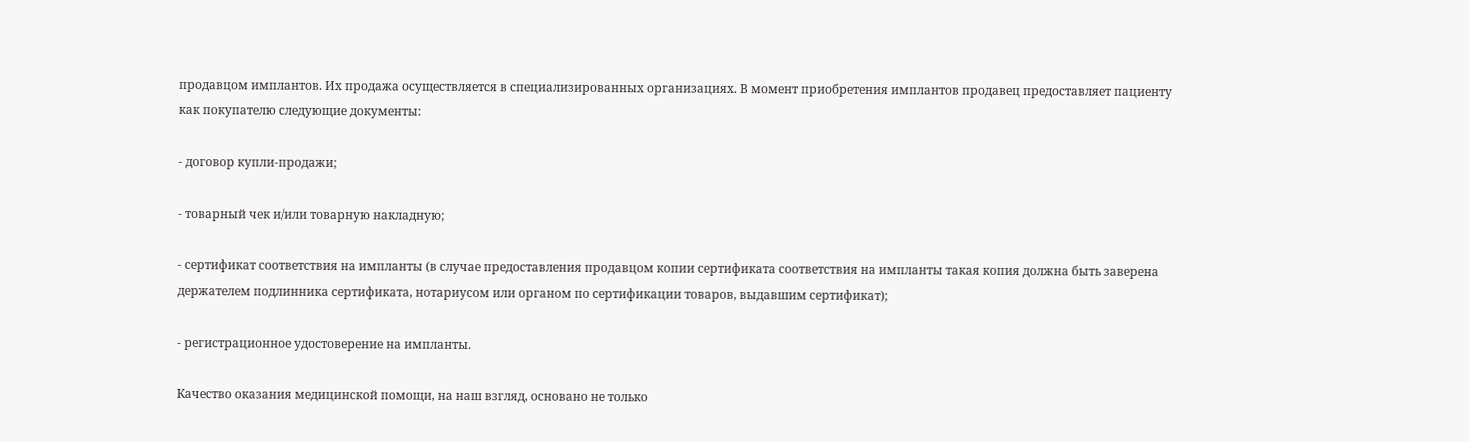продавцом имплантов. Их продажа осуществляется в специализированных организациях. В момент приобретения имплантов продавец предоставляет пациенту как покупателю следующие документы:

- договор купли-продажи;

- товарный чек и/или товарную накладную;

- сертификат соответствия на импланты (в случае предоставления продавцом копии сертификата соответствия на импланты такая копия должна быть заверена держателем подлинника сертификата, нотариусом или органом по сертификации товаров, выдавшим сертификат);

- регистрационное удостоверение на импланты.

Качество оказания медицинской помощи, на наш взгляд, основано не только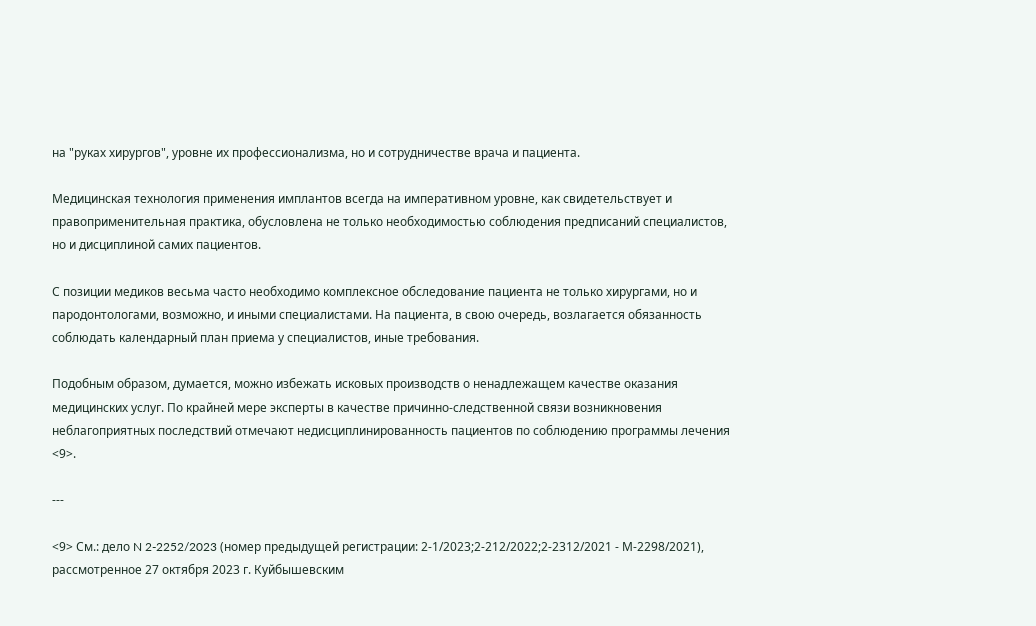на "руках хирургов", уровне их профессионализма, но и сотрудничестве врача и пациента.

Медицинская технология применения имплантов всегда на императивном уровне, как свидетельствует и правоприменительная практика, обусловлена не только необходимостью соблюдения предписаний специалистов, но и дисциплиной самих пациентов.

С позиции медиков весьма часто необходимо комплексное обследование пациента не только хирургами, но и пародонтологами, возможно, и иными специалистами. На пациента, в свою очередь, возлагается обязанность соблюдать календарный план приема у специалистов, иные требования.

Подобным образом, думается, можно избежать исковых производств о ненадлежащем качестве оказания медицинских услуг. По крайней мере эксперты в качестве причинно-следственной связи возникновения неблагоприятных последствий отмечают недисциплинированность пациентов по соблюдению программы лечения <9>.

---

<9> См.: дело N 2-2252/2023 (номер предыдущей регистрации: 2-1/2023;2-212/2022;2-2312/2021 - М-2298/2021), рассмотренное 27 октября 2023 г. Куйбышевским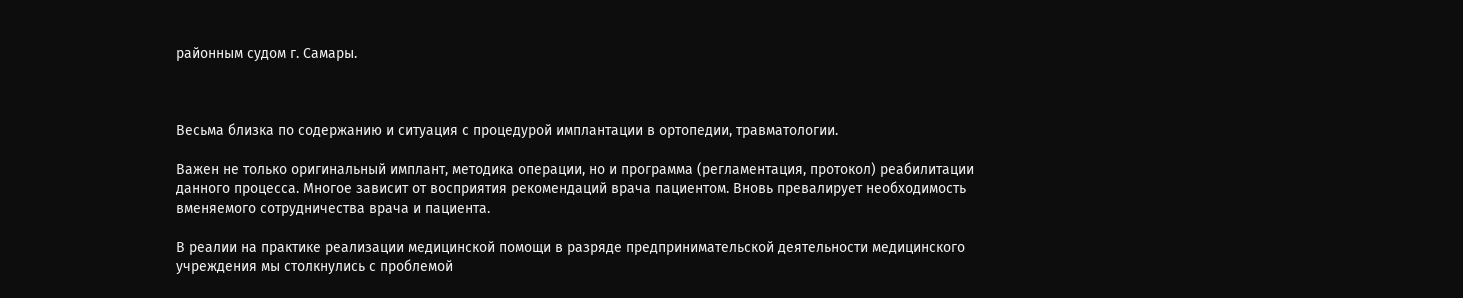районным судом г. Самары.



Весьма близка по содержанию и ситуация с процедурой имплантации в ортопедии, травматологии.

Важен не только оригинальный имплант, методика операции, но и программа (регламентация, протокол) реабилитации данного процесса. Многое зависит от восприятия рекомендаций врача пациентом. Вновь превалирует необходимость вменяемого сотрудничества врача и пациента.

В реалии на практике реализации медицинской помощи в разряде предпринимательской деятельности медицинского учреждения мы столкнулись с проблемой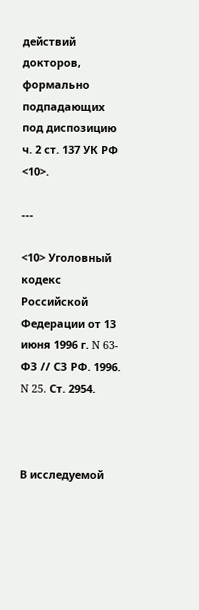действий докторов, формально подпадающих под диспозицию ч. 2 ст. 137 УК РФ <10>.

---

<10> Уголовный кодекс Российской Федерации от 13 июня 1996 г. N 63-ФЗ // СЗ РФ. 1996. N 25. Ст. 2954.



В исследуемой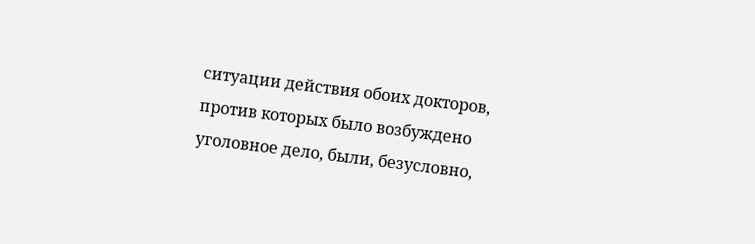ситуации действия обоих докторов, против которых было возбуждено уголовное дело, были, безусловно,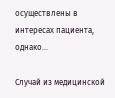осуществлены в интересах пациента, однако...

Случай из медицинской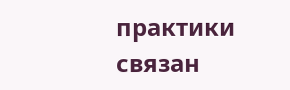практики связан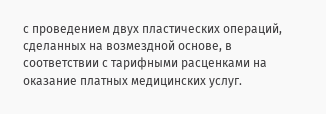с проведением двух пластических операций, сделанных на возмездной основе, в соответствии с тарифными расценками на оказание платных медицинских услуг.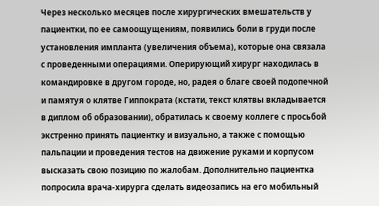Через несколько месяцев после хирургических вмешательств у пациентки, по ее самоощущениям, появились боли в груди после установления импланта (увеличения объема), которые она связала с проведенными операциями. Оперирующий хирург находилась в командировке в другом городе, но, радея о благе своей подопечной и памятуя о клятве Гиппократа (кстати, текст клятвы вкладывается в диплом об образовании), обратилась к своему коллеге с просьбой экстренно принять пациентку и визуально, а также с помощью пальпации и проведения тестов на движение руками и корпусом высказать свою позицию по жалобам. Дополнительно пациентка попросила врача-хирурга сделать видеозапись на его мобильный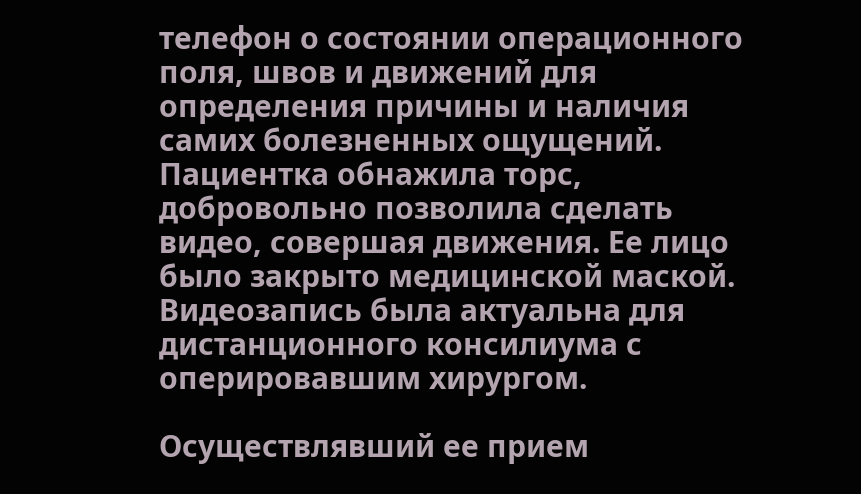телефон о состоянии операционного поля, швов и движений для определения причины и наличия самих болезненных ощущений. Пациентка обнажила торс, добровольно позволила сделать видео, совершая движения. Ее лицо было закрыто медицинской маской. Видеозапись была актуальна для дистанционного консилиума с оперировавшим хирургом.

Осуществлявший ее прием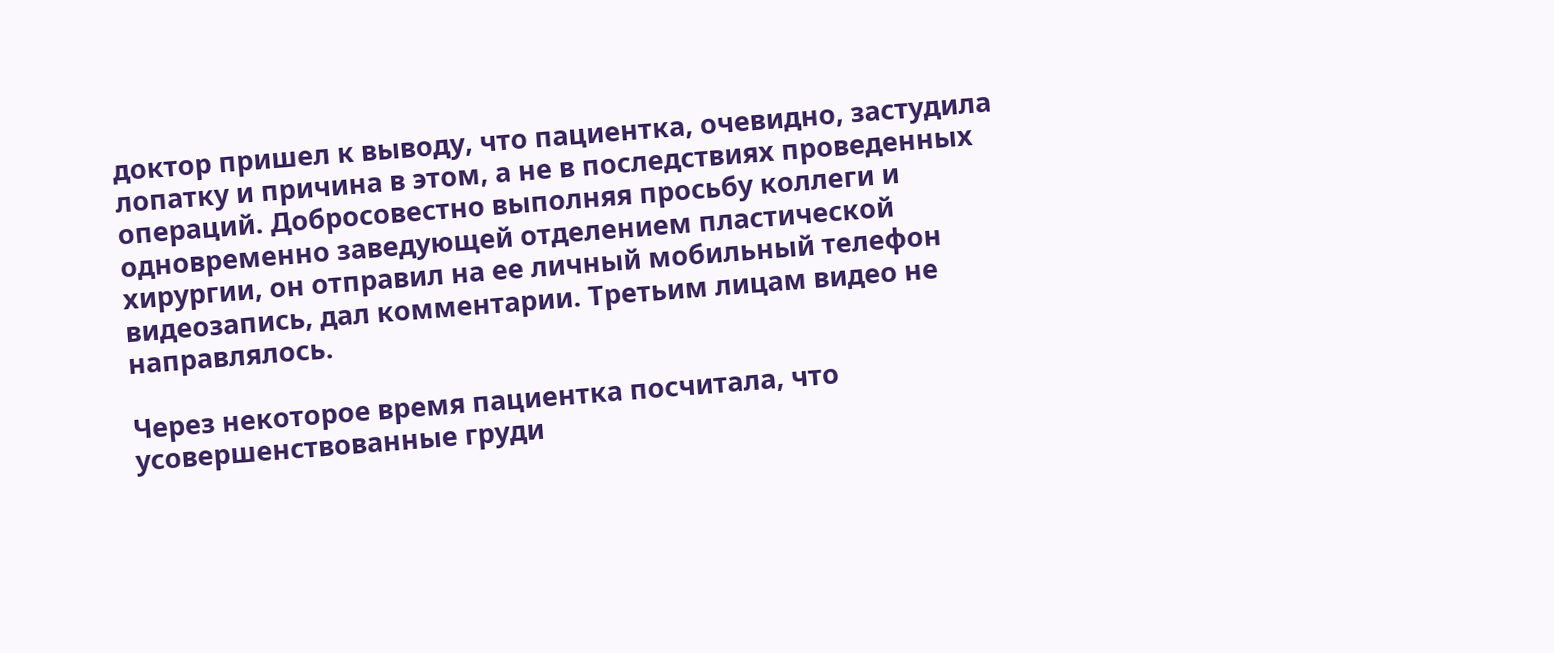доктор пришел к выводу, что пациентка, очевидно, застудила лопатку и причина в этом, а не в последствиях проведенных операций. Добросовестно выполняя просьбу коллеги и одновременно заведующей отделением пластической хирургии, он отправил на ее личный мобильный телефон видеозапись, дал комментарии. Третьим лицам видео не направлялось.

Через некоторое время пациентка посчитала, что усовершенствованные груди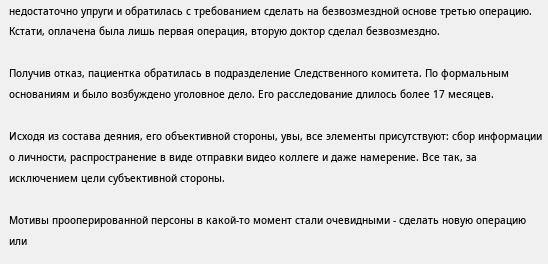недостаточно упруги и обратилась с требованием сделать на безвозмездной основе третью операцию. Кстати, оплачена была лишь первая операция, вторую доктор сделал безвозмездно.

Получив отказ, пациентка обратилась в подразделение Следственного комитета. По формальным основаниям и было возбуждено уголовное дело. Его расследование длилось более 17 месяцев.

Исходя из состава деяния, его объективной стороны, увы, все элементы присутствуют: сбор информации о личности, распространение в виде отправки видео коллеге и даже намерение. Все так, за исключением цели субъективной стороны.

Мотивы прооперированной персоны в какой-то момент стали очевидными - сделать новую операцию или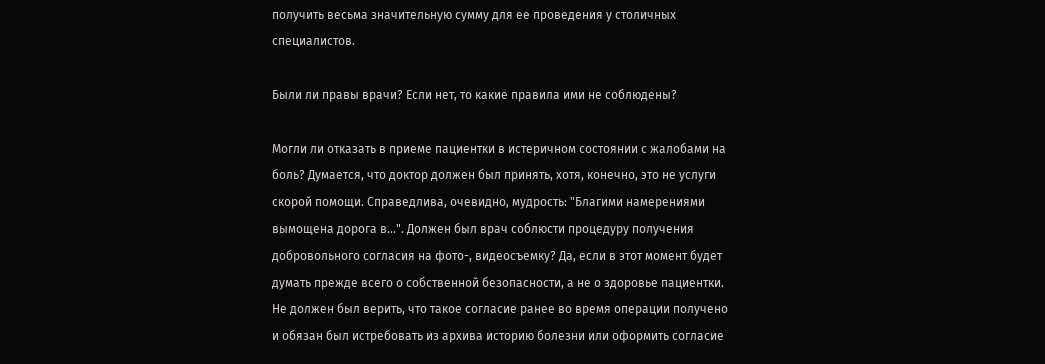получить весьма значительную сумму для ее проведения у столичных специалистов.

Были ли правы врачи? Если нет, то какие правила ими не соблюдены?

Могли ли отказать в приеме пациентки в истеричном состоянии с жалобами на боль? Думается, что доктор должен был принять, хотя, конечно, это не услуги скорой помощи. Справедлива, очевидно, мудрость: "Благими намерениями вымощена дорога в...". Должен был врач соблюсти процедуру получения добровольного согласия на фото-, видеосъемку? Да, если в этот момент будет думать прежде всего о собственной безопасности, а не о здоровье пациентки. Не должен был верить, что такое согласие ранее во время операции получено и обязан был истребовать из архива историю болезни или оформить согласие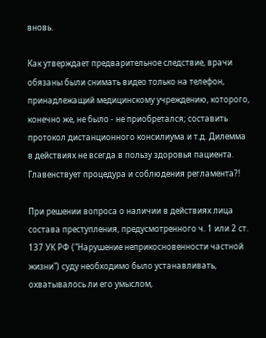вновь.

Как утверждает предварительное следствие, врачи обязаны были снимать видео только на телефон, принадлежащий медицинскому учреждению, которого, конечно же, не было - не приобретался; составить протокол дистанционного консилиума и т.д. Дилемма в действиях не всегда в пользу здоровья пациента. Главенствует процедура и соблюдения регламента?!

При решении вопроса о наличии в действиях лица состава преступления, предусмотренного ч. 1 или 2 ст. 137 УК РФ ("Нарушение неприкосновенности частной жизни") суду необходимо было устанавливать, охватывалось ли его умыслом,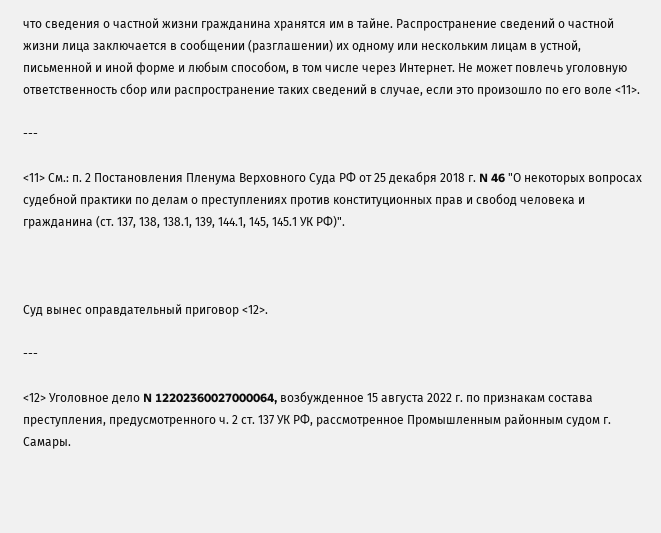что сведения о частной жизни гражданина хранятся им в тайне. Распространение сведений о частной жизни лица заключается в сообщении (разглашении) их одному или нескольким лицам в устной, письменной и иной форме и любым способом, в том числе через Интернет. Не может повлечь уголовную ответственность сбор или распространение таких сведений в случае, если это произошло по его воле <11>.

---

<11> См.: п. 2 Постановления Пленума Верховного Суда РФ от 25 декабря 2018 г. N 46 "О некоторых вопросах судебной практики по делам о преступлениях против конституционных прав и свобод человека и гражданина (ст. 137, 138, 138.1, 139, 144.1, 145, 145.1 УК РФ)".



Суд вынес оправдательный приговор <12>.

---

<12> Уголовное дело N 12202360027000064, возбужденное 15 августа 2022 г. по признакам состава преступления, предусмотренного ч. 2 ст. 137 УК РФ, рассмотренное Промышленным районным судом г. Самары.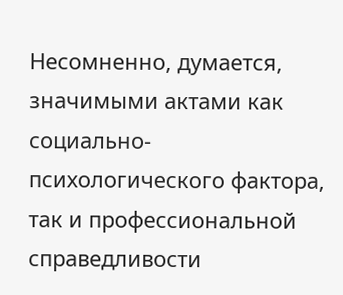Несомненно, думается, значимыми актами как социально-психологического фактора, так и профессиональной справедливости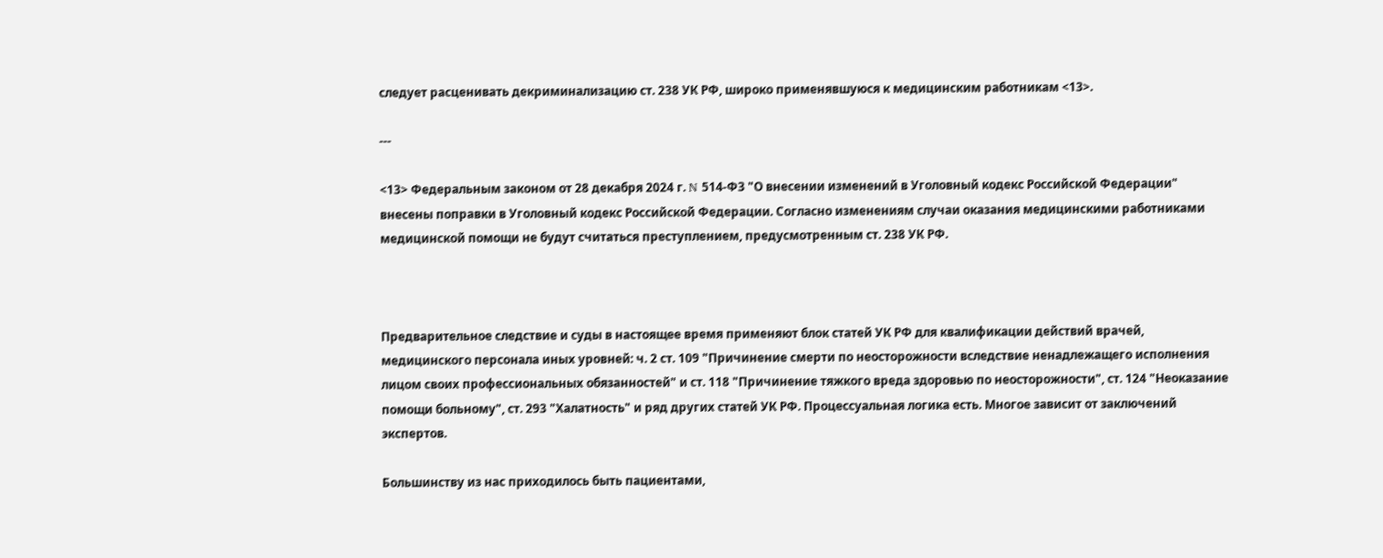следует расценивать декриминализацию ст. 238 УК РФ, широко применявшуюся к медицинским работникам <13>.

---

<13> Федеральным законом от 28 декабря 2024 г. N 514-ФЗ "О внесении изменений в Уголовный кодекс Российской Федерации" внесены поправки в Уголовный кодекс Российской Федерации. Согласно изменениям случаи оказания медицинскими работниками медицинской помощи не будут считаться преступлением, предусмотренным ст. 238 УК РФ.



Предварительное следствие и суды в настоящее время применяют блок статей УК РФ для квалификации действий врачей, медицинского персонала иных уровней: ч. 2 ст. 109 "Причинение смерти по неосторожности вследствие ненадлежащего исполнения лицом своих профессиональных обязанностей" и ст. 118 "Причинение тяжкого вреда здоровью по неосторожности", ст. 124 "Неоказание помощи больному", ст. 293 "Халатность" и ряд других статей УК РФ. Процессуальная логика есть. Многое зависит от заключений экспертов.

Большинству из нас приходилось быть пациентами,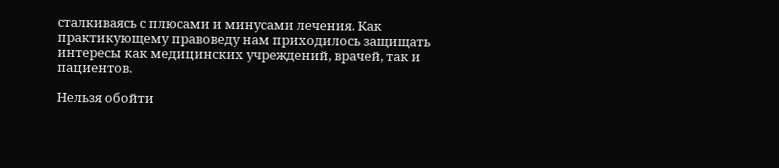сталкиваясь с плюсами и минусами лечения. Как практикующему правоведу нам приходилось защищать интересы как медицинских учреждений, врачей, так и пациентов.

Нельзя обойти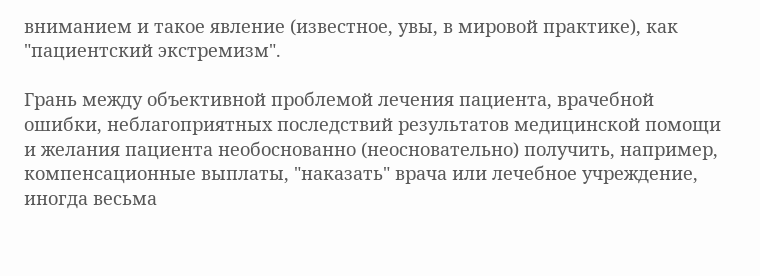вниманием и такое явление (известное, увы, в мировой практике), как "пациентский экстремизм".

Грань между объективной проблемой лечения пациента, врачебной ошибки, неблагоприятных последствий результатов медицинской помощи и желания пациента необоснованно (неосновательно) получить, например, компенсационные выплаты, "наказать" врача или лечебное учреждение, иногда весьма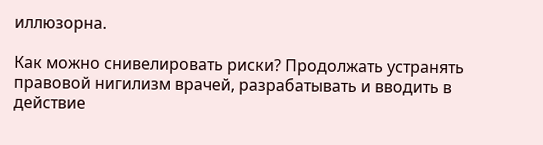иллюзорна.

Как можно снивелировать риски? Продолжать устранять правовой нигилизм врачей, разрабатывать и вводить в действие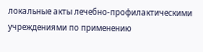локальные акты лечебно-профилактическими учреждениями по применению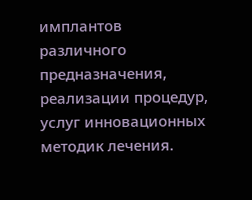имплантов различного предназначения, реализации процедур, услуг инновационных методик лечения.